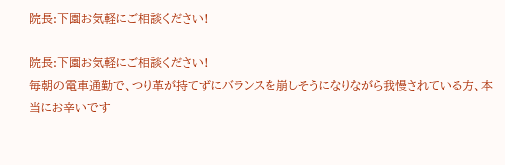院長:下園お気軽にご相談ください!

院長:下園お気軽にご相談ください!
毎朝の電車通勤で、つり革が持てずにバランスを崩しそうになりながら我慢されている方、本当にお辛いです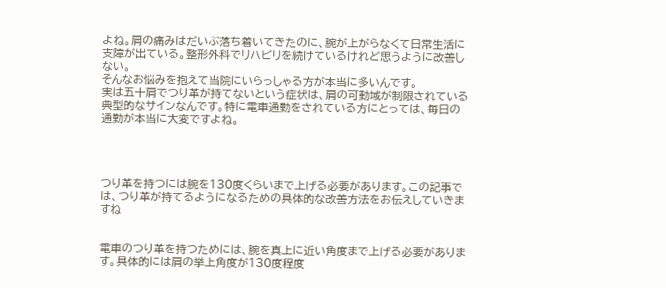よね。肩の痛みはだいぶ落ち着いてきたのに、腕が上がらなくて日常生活に支障が出ている。整形外科でリハビリを続けているけれど思うように改善しない。
そんなお悩みを抱えて当院にいらっしゃる方が本当に多いんです。
実は五十肩でつり革が持てないという症状は、肩の可動域が制限されている典型的なサインなんです。特に電車通勤をされている方にとっては、毎日の通勤が本当に大変ですよね。




つり革を持つには腕を130度くらいまで上げる必要があります。この記事では、つり革が持てるようになるための具体的な改善方法をお伝えしていきますね


電車のつり革を持つためには、腕を真上に近い角度まで上げる必要があります。具体的には肩の挙上角度が130度程度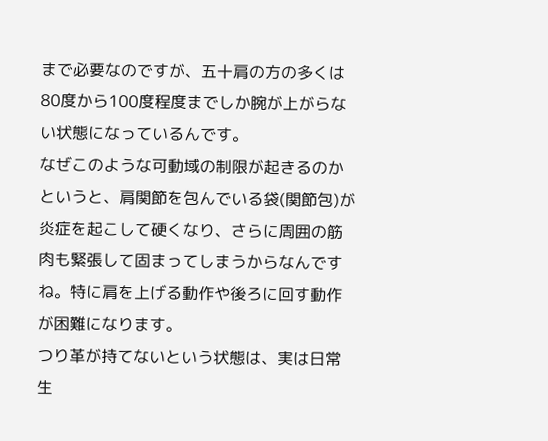まで必要なのですが、五十肩の方の多くは80度から100度程度までしか腕が上がらない状態になっているんです。
なぜこのような可動域の制限が起きるのかというと、肩関節を包んでいる袋(関節包)が炎症を起こして硬くなり、さらに周囲の筋肉も緊張して固まってしまうからなんですね。特に肩を上げる動作や後ろに回す動作が困難になります。
つり革が持てないという状態は、実は日常生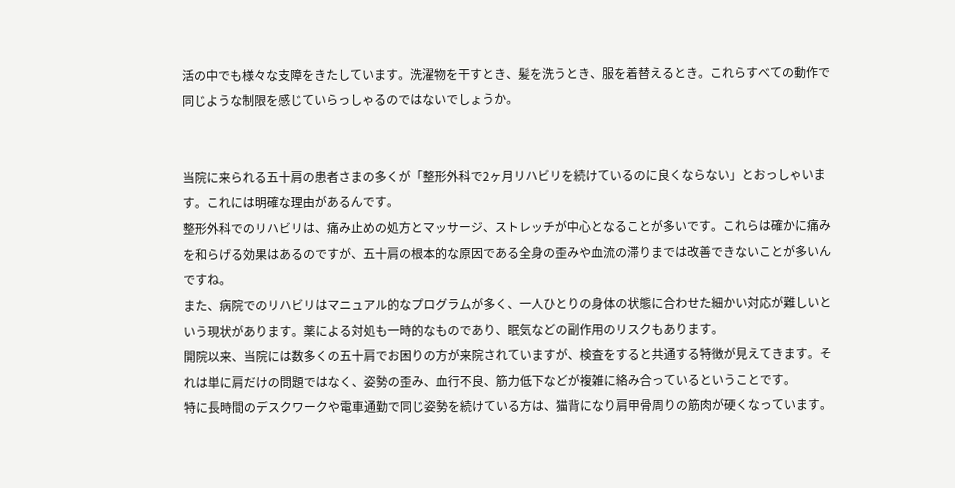活の中でも様々な支障をきたしています。洗濯物を干すとき、髪を洗うとき、服を着替えるとき。これらすべての動作で同じような制限を感じていらっしゃるのではないでしょうか。


当院に来られる五十肩の患者さまの多くが「整形外科で2ヶ月リハビリを続けているのに良くならない」とおっしゃいます。これには明確な理由があるんです。
整形外科でのリハビリは、痛み止めの処方とマッサージ、ストレッチが中心となることが多いです。これらは確かに痛みを和らげる効果はあるのですが、五十肩の根本的な原因である全身の歪みや血流の滞りまでは改善できないことが多いんですね。
また、病院でのリハビリはマニュアル的なプログラムが多く、一人ひとりの身体の状態に合わせた細かい対応が難しいという現状があります。薬による対処も一時的なものであり、眠気などの副作用のリスクもあります。
開院以来、当院には数多くの五十肩でお困りの方が来院されていますが、検査をすると共通する特徴が見えてきます。それは単に肩だけの問題ではなく、姿勢の歪み、血行不良、筋力低下などが複雑に絡み合っているということです。
特に長時間のデスクワークや電車通勤で同じ姿勢を続けている方は、猫背になり肩甲骨周りの筋肉が硬くなっています。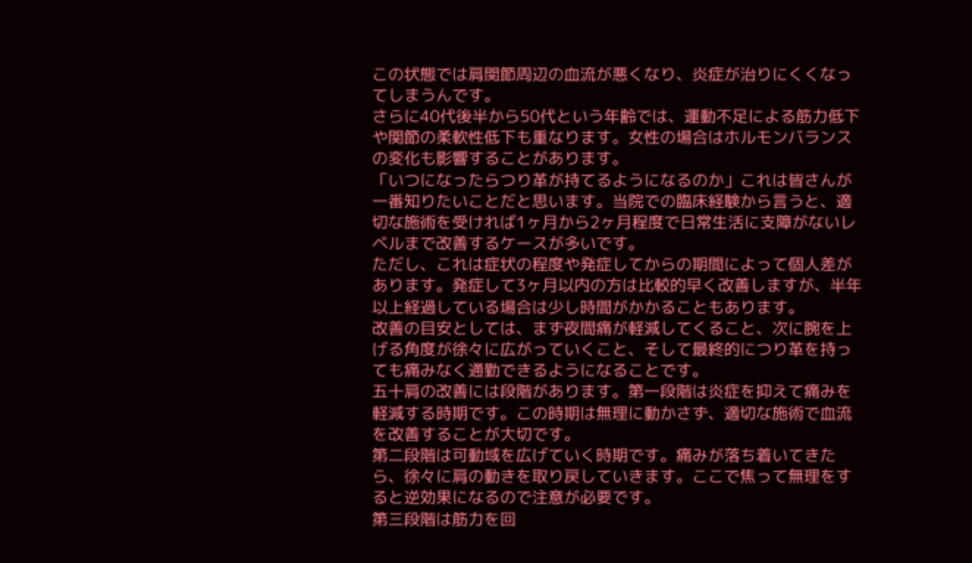この状態では肩関節周辺の血流が悪くなり、炎症が治りにくくなってしまうんです。
さらに40代後半から50代という年齢では、運動不足による筋力低下や関節の柔軟性低下も重なります。女性の場合はホルモンバランスの変化も影響することがあります。
「いつになったらつり革が持てるようになるのか」これは皆さんが一番知りたいことだと思います。当院での臨床経験から言うと、適切な施術を受ければ1ヶ月から2ヶ月程度で日常生活に支障がないレベルまで改善するケースが多いです。
ただし、これは症状の程度や発症してからの期間によって個人差があります。発症して3ヶ月以内の方は比較的早く改善しますが、半年以上経過している場合は少し時間がかかることもあります。
改善の目安としては、まず夜間痛が軽減してくること、次に腕を上げる角度が徐々に広がっていくこと、そして最終的につり革を持っても痛みなく通勤できるようになることです。
五十肩の改善には段階があります。第一段階は炎症を抑えて痛みを軽減する時期です。この時期は無理に動かさず、適切な施術で血流を改善することが大切です。
第二段階は可動域を広げていく時期です。痛みが落ち着いてきたら、徐々に肩の動きを取り戻していきます。ここで焦って無理をすると逆効果になるので注意が必要です。
第三段階は筋力を回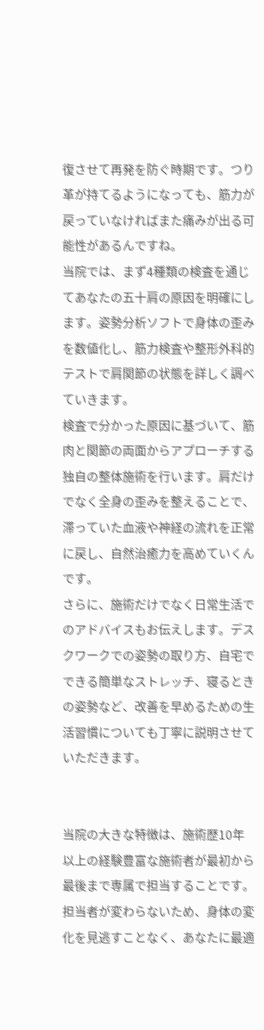復させて再発を防ぐ時期です。つり革が持てるようになっても、筋力が戻っていなければまた痛みが出る可能性があるんですね。
当院では、まず4種類の検査を通じてあなたの五十肩の原因を明確にします。姿勢分析ソフトで身体の歪みを数値化し、筋力検査や整形外科的テストで肩関節の状態を詳しく調べていきます。
検査で分かった原因に基づいて、筋肉と関節の両面からアプローチする独自の整体施術を行います。肩だけでなく全身の歪みを整えることで、滞っていた血液や神経の流れを正常に戻し、自然治癒力を高めていくんです。
さらに、施術だけでなく日常生活でのアドバイスもお伝えします。デスクワークでの姿勢の取り方、自宅でできる簡単なストレッチ、寝るときの姿勢など、改善を早めるための生活習慣についても丁寧に説明させていただきます。


当院の大きな特徴は、施術歴10年以上の経験豊富な施術者が最初から最後まで専属で担当することです。担当者が変わらないため、身体の変化を見逃すことなく、あなたに最適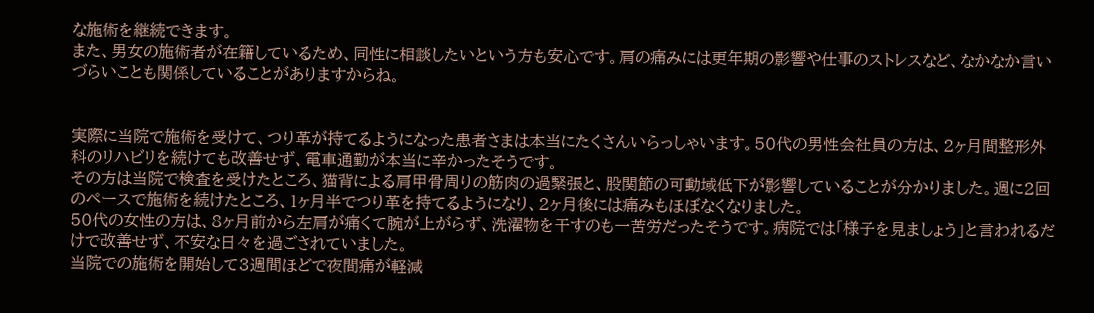な施術を継続できます。
また、男女の施術者が在籍しているため、同性に相談したいという方も安心です。肩の痛みには更年期の影響や仕事のストレスなど、なかなか言いづらいことも関係していることがありますからね。


実際に当院で施術を受けて、つり革が持てるようになった患者さまは本当にたくさんいらっしゃいます。50代の男性会社員の方は、2ヶ月間整形外科のリハビリを続けても改善せず、電車通勤が本当に辛かったそうです。
その方は当院で検査を受けたところ、猫背による肩甲骨周りの筋肉の過緊張と、股関節の可動域低下が影響していることが分かりました。週に2回のペースで施術を続けたところ、1ヶ月半でつり革を持てるようになり、2ヶ月後には痛みもほぼなくなりました。
50代の女性の方は、8ヶ月前から左肩が痛くて腕が上がらず、洗濯物を干すのも一苦労だったそうです。病院では「様子を見ましょう」と言われるだけで改善せず、不安な日々を過ごされていました。
当院での施術を開始して3週間ほどで夜間痛が軽減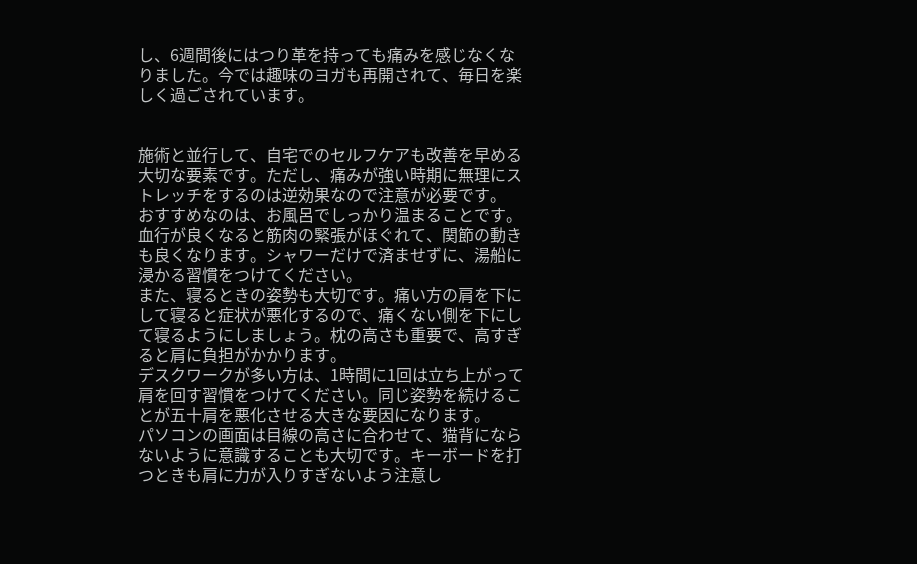し、6週間後にはつり革を持っても痛みを感じなくなりました。今では趣味のヨガも再開されて、毎日を楽しく過ごされています。


施術と並行して、自宅でのセルフケアも改善を早める大切な要素です。ただし、痛みが強い時期に無理にストレッチをするのは逆効果なので注意が必要です。
おすすめなのは、お風呂でしっかり温まることです。血行が良くなると筋肉の緊張がほぐれて、関節の動きも良くなります。シャワーだけで済ませずに、湯船に浸かる習慣をつけてください。
また、寝るときの姿勢も大切です。痛い方の肩を下にして寝ると症状が悪化するので、痛くない側を下にして寝るようにしましょう。枕の高さも重要で、高すぎると肩に負担がかかります。
デスクワークが多い方は、1時間に1回は立ち上がって肩を回す習慣をつけてください。同じ姿勢を続けることが五十肩を悪化させる大きな要因になります。
パソコンの画面は目線の高さに合わせて、猫背にならないように意識することも大切です。キーボードを打つときも肩に力が入りすぎないよう注意し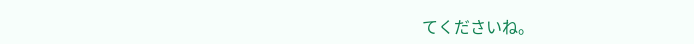てくださいね。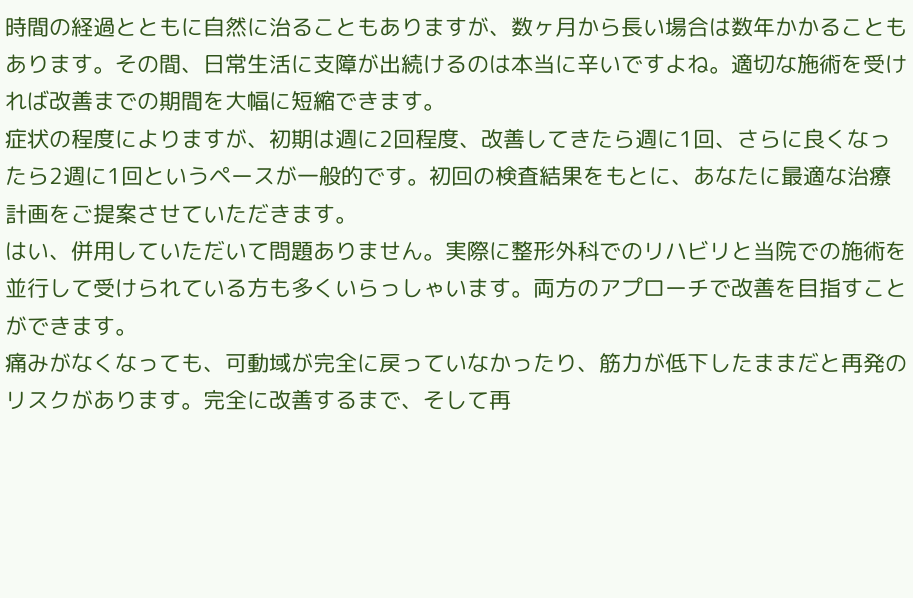時間の経過とともに自然に治ることもありますが、数ヶ月から長い場合は数年かかることもあります。その間、日常生活に支障が出続けるのは本当に辛いですよね。適切な施術を受ければ改善までの期間を大幅に短縮できます。
症状の程度によりますが、初期は週に2回程度、改善してきたら週に1回、さらに良くなったら2週に1回というペースが一般的です。初回の検査結果をもとに、あなたに最適な治療計画をご提案させていただきます。
はい、併用していただいて問題ありません。実際に整形外科でのリハビリと当院での施術を並行して受けられている方も多くいらっしゃいます。両方のアプローチで改善を目指すことができます。
痛みがなくなっても、可動域が完全に戻っていなかったり、筋力が低下したままだと再発のリスクがあります。完全に改善するまで、そして再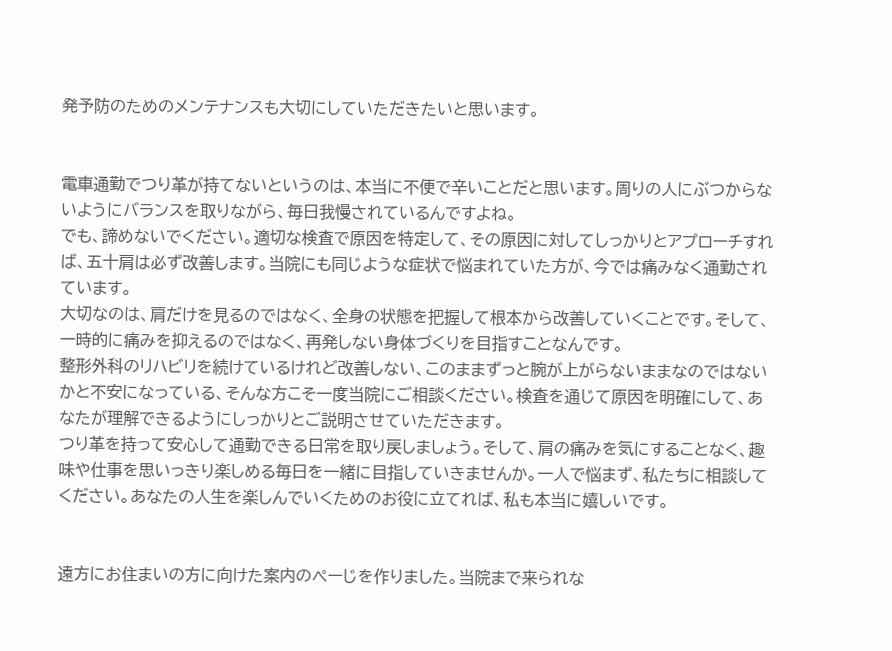発予防のためのメンテナンスも大切にしていただきたいと思います。


電車通勤でつり革が持てないというのは、本当に不便で辛いことだと思います。周りの人にぶつからないようにバランスを取りながら、毎日我慢されているんですよね。
でも、諦めないでください。適切な検査で原因を特定して、その原因に対してしっかりとアプローチすれば、五十肩は必ず改善します。当院にも同じような症状で悩まれていた方が、今では痛みなく通勤されています。
大切なのは、肩だけを見るのではなく、全身の状態を把握して根本から改善していくことです。そして、一時的に痛みを抑えるのではなく、再発しない身体づくりを目指すことなんです。
整形外科のリハビリを続けているけれど改善しない、このままずっと腕が上がらないままなのではないかと不安になっている、そんな方こそ一度当院にご相談ください。検査を通じて原因を明確にして、あなたが理解できるようにしっかりとご説明させていただきます。
つり革を持って安心して通勤できる日常を取り戻しましょう。そして、肩の痛みを気にすることなく、趣味や仕事を思いっきり楽しめる毎日を一緒に目指していきませんか。一人で悩まず、私たちに相談してください。あなたの人生を楽しんでいくためのお役に立てれば、私も本当に嬉しいです。


遠方にお住まいの方に向けた案内のぺーじを作りました。当院まで来られな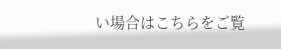い場合はこちらをご覧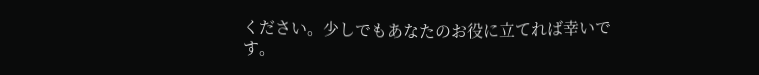ください。少しでもあなたのお役に立てれば幸いです。